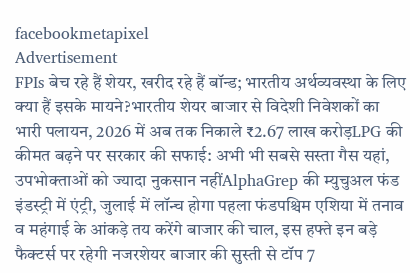facebookmetapixel
Advertisement
FPIs बेच रहे हैं शेयर, खरीद रहे हैं बॉन्ड; भारतीय अर्थव्यवस्था के लिए क्या हैं इसके मायने?भारतीय शेयर बाजार से विदेशी निवेशकों का भारी पलायन, 2026 में अब तक निकाले ₹2.67 लाख करोड़LPG की कीमत बढ़ने पर सरकार की सफाई: अभी भी सबसे सस्ता गैस यहां, उपभोक्ताओं को ज्यादा नुकसान नहींAlphaGrep की म्युचुअल फंड इंडस्ट्री में एंट्री, जुलाई में लॉन्च होगा पहला फंडपश्चिम एशिया में तनाव व महंगाई के आंकड़े तय करेंगे बाजार की चाल, इस हफ्ते इन बड़े फैक्टर्स पर रहेगी नजरशेयर बाजार की सुस्ती से टॉप 7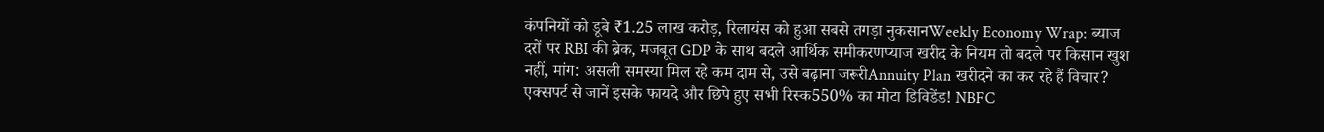कंपनियों को डूबे ₹1.25 लाख करोड़, रिलायंस को हुआ सबसे तगड़ा नुकसानWeekly Economy Wrap: ब्याज दरों पर RBI की ब्रेक, मजबूत GDP के साथ बदले आर्थिक समीकरणप्याज खरीद के नियम तो बदले पर किसान खुश नहीं, मांग: असली समस्या मिल रहे कम दाम से, उसे बढ़ाना जरूरीAnnuity Plan खरीदने का कर रहे हैं विचार? एक्सपर्ट से जानें इसके फायदे और छिपे हुए सभी रिस्क550% का मोटा डिविडेंड! NBFC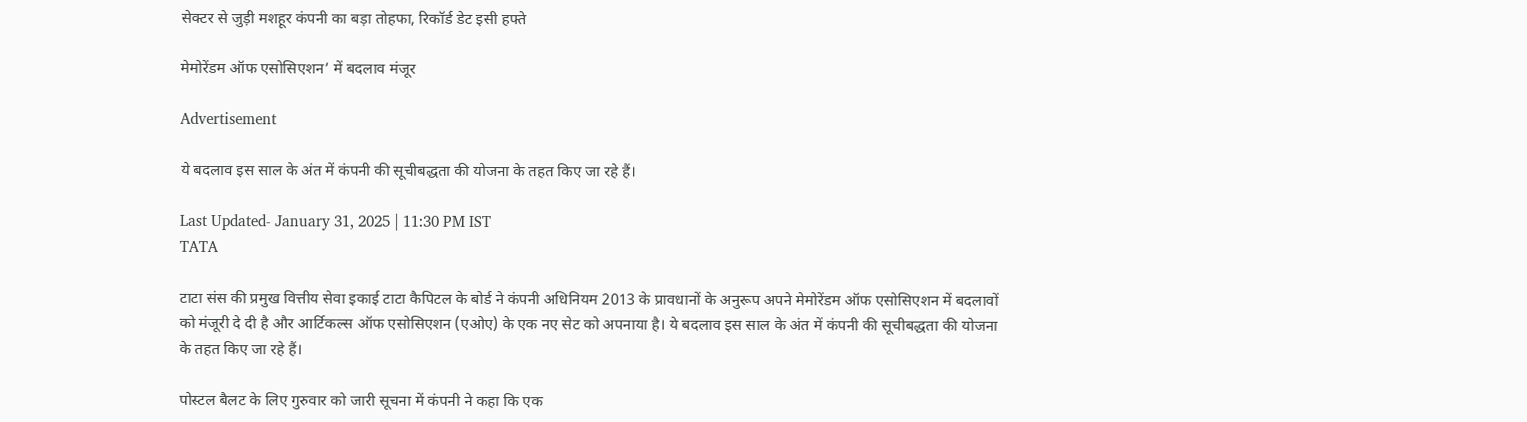सेक्टर से जुड़ी मशहूर कंपनी का बड़ा तोहफा, रिकॉर्ड डेट इसी हफ्ते

मेमोरेंडम ऑफ एसोसिएशन’ में बदलाव मंजूर

Advertisement

ये बदलाव इस साल के अंत में कंपनी की सूचीबद्धता की योजना के तहत किए जा रहे हैं।

Last Updated- January 31, 2025 | 11:30 PM IST
TATA

टाटा संस की प्रमुख वित्तीय सेवा इकाई टाटा कैपिटल के बोर्ड ने कंपनी अधिनियम 2013 के प्रावधानों के अनुरूप अपने मेमोरेंडम ऑफ एसोसिएशन में बदलावों को मंजूरी दे दी है और आर्टिकल्स ऑफ एसोसिएशन (एओए) के एक नए सेट को अपनाया है। ये बदलाव इस साल के अंत में कंपनी की सूचीबद्धता की योजना के तहत किए जा रहे हैं।

पोस्टल बैलट के लिए गुरुवार को जारी सूचना में कंपनी ने कहा कि एक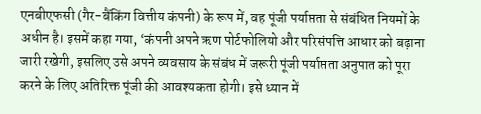एनबीएफसी (गैर-बैंकिंग वित्तीय कंपनी) के रूप में, वह पूंजी पर्याप्तता से संबंधित नियमों के अधीन है। इसमें कहा गया, ‘कंपनी अपने ऋण पोर्टफोलियो और परिसंपत्ति आधार को बढ़ाना जारी रखेगी, इसलिए उसे अपने व्यवसाय के संबंध में जरूरी पूंजी पर्याप्तता अनुपात को पूरा करने के लिए अतिरिक्त पूंजी की आवश्यकता होगी। इसे ध्यान में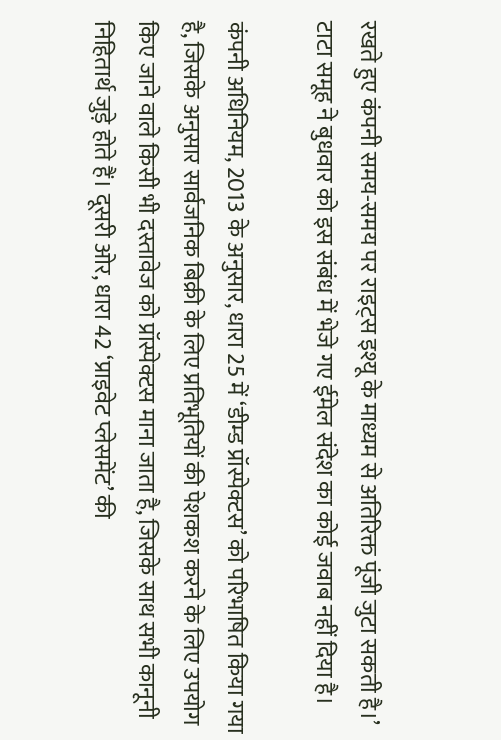रखते हुए कंपनी समय-समय पर राइट्स इश्यू के माध्यम से अतिरिक्त पूंजी जुटा सकती है।’
टाटा समूह ने बुधवार को इस संबंध में भेजे गए ईमेल संदेश का कोई जवाब नहीं दिया है।

कंपनी अधिनियम, 2013 के अनुसार, धारा 25 में ‘डीम्ड प्रॉस्पेक्टस’ को परिभाषित किया गया है, जिसके अनुसार सार्वजनिक बिक्री के लिए प्रतिभूतियों की पेशकश करने के लिए उपयोग किए जाने वाले किसी भी दस्तावेज को प्रॉस्पेक्टस माना जाता है, जिसके साथ सभी कानूनी निहितार्थ जुड़े होते हैं। दूसरी ओर, धारा 42 ‘प्राइवेट प्लेसमेंट’ की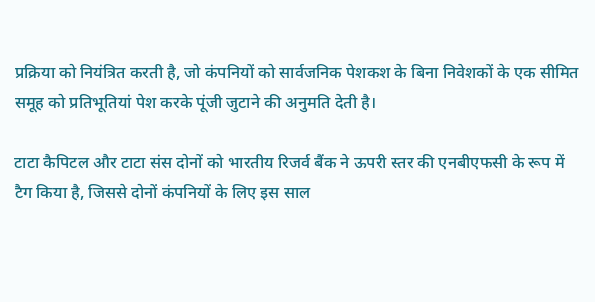प्रक्रिया को नियंत्रित करती है, जो कंपनियों को सार्वजनिक पेशकश के बिना निवेशकों के एक सीमित समूह को प्रतिभूतियां पेश करके पूंजी जुटाने की अनुमति देती है।

टाटा कैपिटल और टाटा संस दोनों को भारतीय रिजर्व बैंक ने ऊपरी स्तर की एनबीएफसी के रूप में टैग किया है, जिससे दोनों कंपनियों के लिए इस साल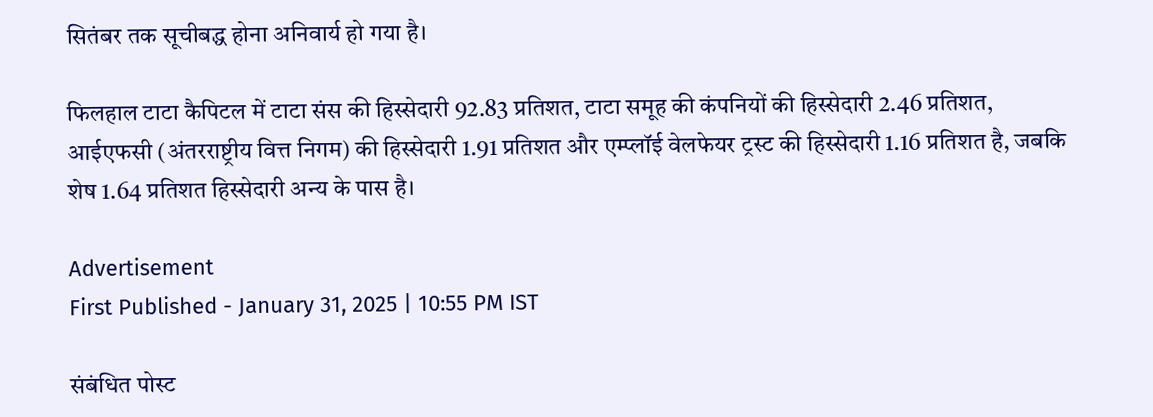सितंबर तक सूचीबद्ध होना अनिवार्य हो गया है।

फिलहाल टाटा कैपिटल में टाटा संस की हिस्सेदारी 92.83 प्रतिशत, टाटा समूह की कंपनियों की हिस्सेदारी 2.46 प्रतिशत, आईएफसी (अंतरराष्ट्रीय वित्त निगम) की हिस्सेदारी 1.91 प्रतिशत और एम्प्लॉई वेलफेयर ट्रस्ट की हिस्सेदारी 1.16 प्रतिशत है, जबकि शेष 1.64 प्रतिशत हिस्सेदारी अन्य के पास है।

Advertisement
First Published - January 31, 2025 | 10:55 PM IST

संबंधित पोस्ट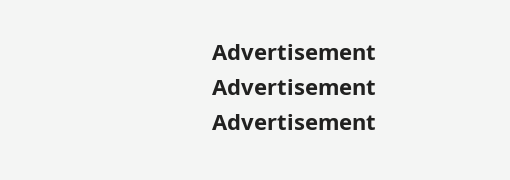Advertisement
Advertisement
Advertisement